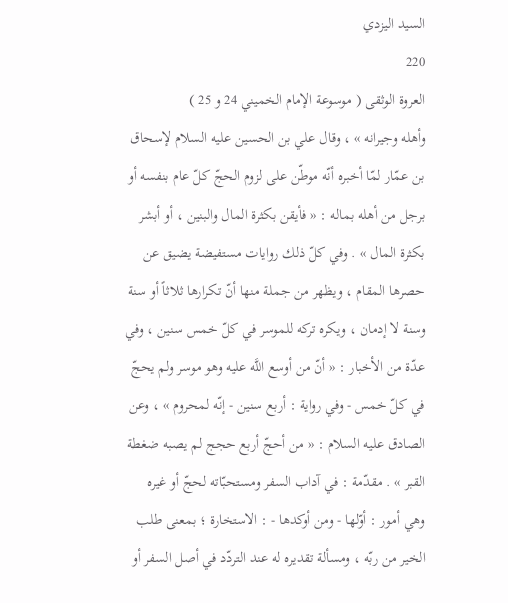السيد اليزدي
220
العروة الوثقى ( موسوعة الإمام الخميني 24 و 25 )
وأهله وجيرانه » ، وقال علي بن الحسين عليه السلام لإسحاق بن عمّار لمّا أخبره أنّه موطّن على لزوم الحجّ كلّ عام بنفسه أو برجل من أهله بماله : « فأيقن بكثرة المال والبنين ، أو أبشر بكثرة المال » . وفي كلّ ذلك روايات مستفيضة يضيق عن حصرها المقام ، ويظهر من جملة منها أنّ تكرارها ثلاثاً أو سنة وسنة لا إدمان ، ويكره تركه للموسر في كلّ خمس سنين ، وفي عدّة من الأخبار : « أنّ من أوسع اللَّه عليه وهو موسر ولم يحجّ في كلّ خمس - وفي رواية : أربع سنين - إنّه لمحروم » ، وعن الصادق عليه السلام : « من أحجّ أربع حجج لم يصبه ضغطة القبر » . مقدّمة : في آداب السفر ومستحبّاته لحجّ أو غيره وهي أمور : أوّلها - ومن أوكدها - : الاستخارة ؛ بمعنى طلب الخير من ربّه ، ومسألة تقديره له عند التردّد في أصل السفر أو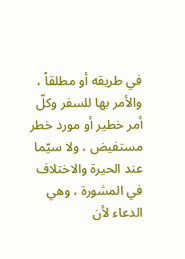في طريقه أو مطلقاً ، والأمر بها للسفر وكلّ أمر خطير أو مورد خطر مستفيض ، ولا سيّما عند الحيرة والاختلاف في المشورة ، وهي الدعاء لأن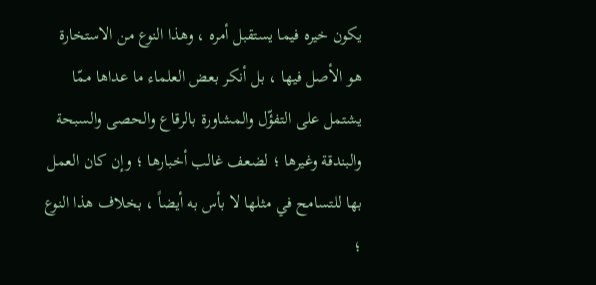يكون خيره فيما يستقبل أمره ، وهذا النوع من الاستخارة هو الأصل فيها ، بل أنكر بعض العلماء ما عداها ممّا يشتمل على التفؤّل والمشاورة بالرقاع والحصى والسبحة والبندقة وغيرها ؛ لضعف غالب أخبارها ؛ وإن كان العمل بها للتسامح في مثلها لا بأس به أيضاً ، بخلاف هذا النوع ؛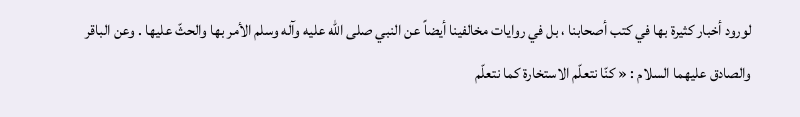لورود أخبار كثيرة بها في كتب أصحابنا ، بل في روايات مخالفينا أيضاً عن النبي صلى الله عليه وآله وسلم الأمر بها والحثّ عليها . وعن الباقر والصادق عليهما السلام : « كنّا نتعلّم الاستخارة كما نتعلّم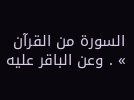السورة من القرآن » . وعن الباقر عليه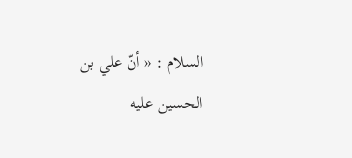السلام : « أنّ علي بن الحسين عليه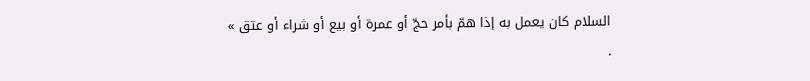السلام كان يعمل به إذا همّ بأمر حجّ أو عمرة أو بيع أو شراء أو عتق » .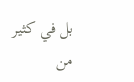بل في كثير من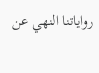رواياتنا النهي عن